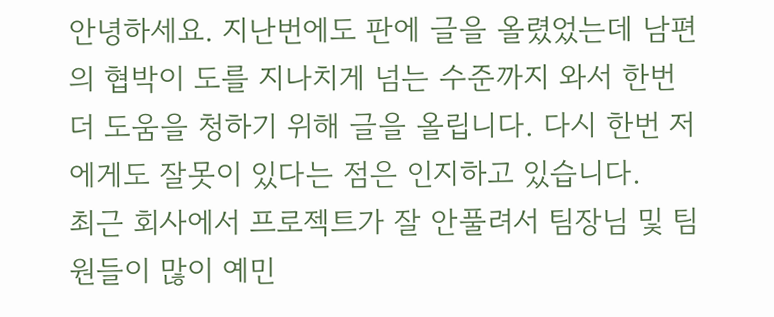안녕하세요. 지난번에도 판에 글을 올렸었는데 남편의 협박이 도를 지나치게 넘는 수준까지 와서 한번더 도움을 청하기 위해 글을 올립니다. 다시 한번 저에게도 잘못이 있다는 점은 인지하고 있습니다.
최근 회사에서 프로젝트가 잘 안풀려서 팀장님 및 팀원들이 많이 예민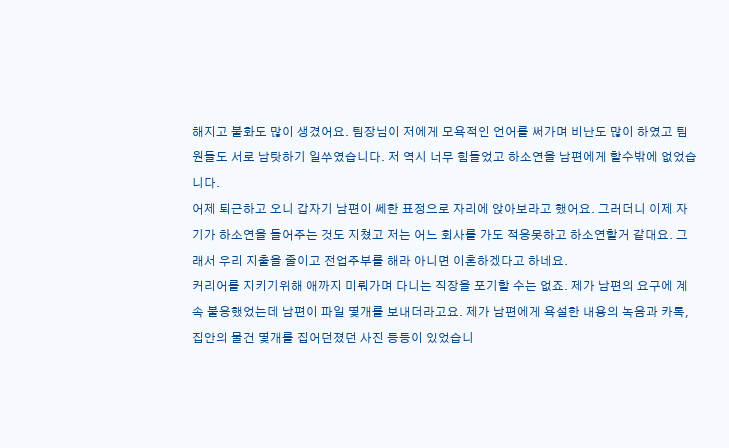해지고 불화도 많이 생겼어요. 팀장님이 저에게 모욕적인 언어를 써가며 비난도 많이 하였고 팀원들도 서로 남탓하기 일쑤였습니다. 저 역시 너무 힘들었고 하소연을 남편에게 할수밖에 없었습니다.
어제 퇴근하고 오니 갑자기 남편이 쎄한 표정으로 자리에 앉아보라고 했어요. 그러더니 이제 자기가 하소연을 들어주는 것도 지쳤고 저는 어느 회사를 가도 적응못하고 하소연할거 같대요. 그래서 우리 지출을 줄이고 전업주부를 해라 아니면 이혼하겠다고 하네요.
커리어를 지키기위해 애까지 미뤄가며 다니는 직장을 포기할 수는 없죠. 제가 남편의 요구에 계속 불응했었는데 남편이 파일 몇개를 보내더라고요. 제가 남편에게 욕설한 내용의 녹음과 카톡, 집안의 물건 몇개를 집어던졌던 사진 등등이 있었습니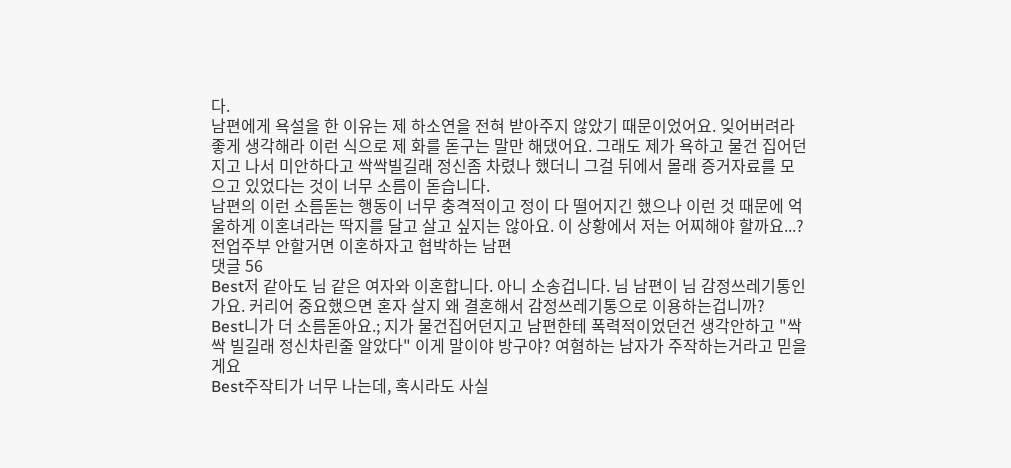다.
남편에게 욕설을 한 이유는 제 하소연을 전혀 받아주지 않았기 때문이었어요. 잊어버려라 좋게 생각해라 이런 식으로 제 화를 돋구는 말만 해댔어요. 그래도 제가 욕하고 물건 집어던지고 나서 미안하다고 싹싹빌길래 정신좀 차렸나 했더니 그걸 뒤에서 몰래 증거자료를 모으고 있었다는 것이 너무 소름이 돋습니다.
남편의 이런 소름돋는 행동이 너무 충격적이고 정이 다 떨어지긴 했으나 이런 것 때문에 억울하게 이혼녀라는 딱지를 달고 살고 싶지는 않아요. 이 상황에서 저는 어찌해야 할까요...?
전업주부 안할거면 이혼하자고 협박하는 남편
댓글 56
Best저 같아도 님 같은 여자와 이혼합니다. 아니 소송겁니다. 님 남편이 님 감정쓰레기통인가요. 커리어 중요했으면 혼자 살지 왜 결혼해서 감정쓰레기통으로 이용하는겁니까?
Best니가 더 소름돋아요.; 지가 물건집어던지고 남편한테 폭력적이었던건 생각안하고 "싹싹 빌길래 정신차린줄 알았다" 이게 말이야 방구야? 여혐하는 남자가 주작하는거라고 믿을게요
Best주작티가 너무 나는데, 혹시라도 사실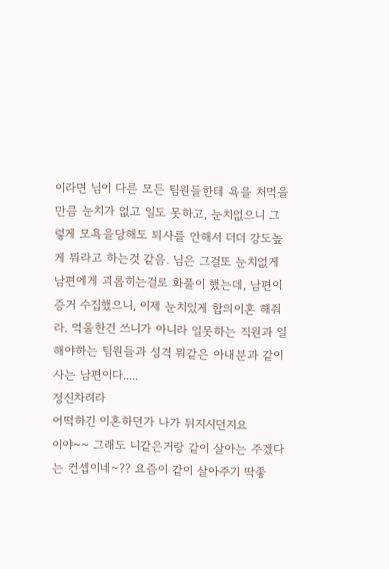이라면 님이 다른 모든 팀원들한테 욕을 처먹을만큼 눈치가 없고 일도 못하고, 눈치없으니 그렇게 모욕을당해도 퇴사를 안해서 더더 강도높게 뭐라고 하는것 같음. 님은 그걸또 눈치없게 남편에게 괴롭히는걸로 화풀이 했는데, 남편이 증거 수집했으니, 이제 눈치있게 합의이혼 해줘라. 억울한건 쓰니가 아니라 일못하는 직원과 일해야하는 팀원들과 성격 뭐같은 아내분과 같이사는 남편이다.....
정신차려라
어떡하긴 이혼하던가 나가 뒤지시던지요
이야~~ 그래도 니같은거랑 같이 살아는 주겠다는 컨셉이네~?? 요즘이 같이 살아주기 딱좋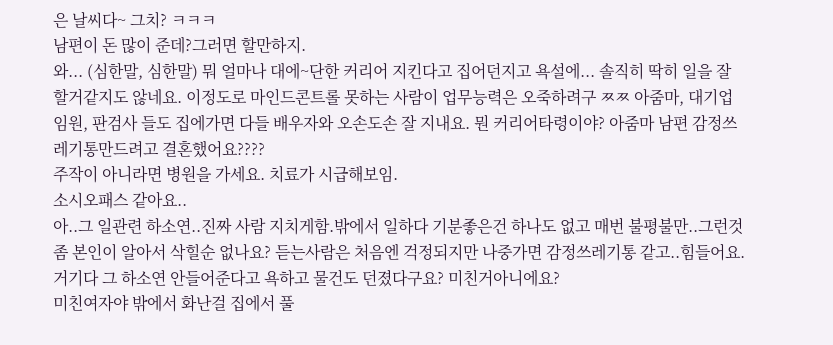은 날씨다~ 그치? ㅋㅋㅋ
남편이 돈 많이 준데?그러면 할만하지.
와... (심한말, 심한말) 뭐 얼마나 대에~단한 커리어 지킨다고 집어던지고 욕설에... 솔직히 딱히 일을 잘할거같지도 않네요. 이정도로 마인드콘트롤 못하는 사람이 업무능력은 오죽하려구 ㅉㅉ 아줌마, 대기업 임원, 판검사 들도 집에가면 다들 배우자와 오손도손 잘 지내요. 뭔 커리어타령이야? 아줌마 남편 감정쓰레기통만드려고 결혼했어요????
주작이 아니라면 병원을 가세요. 치료가 시급해보임.
소시오패스 같아요..
아..그 일관련 하소연..진짜 사람 지치게함.밖에서 일하다 기분좋은건 하나도 없고 매번 불평불만..그런것좀 본인이 알아서 삭힐순 없나요? 듣는사람은 처음엔 걱정되지만 나중가면 감정쓰레기통 같고..힘들어요. 거기다 그 하소연 안들어준다고 욕하고 물건도 던졌다구요? 미친거아니에요?
미친여자야 밖에서 화난걸 집에서 풀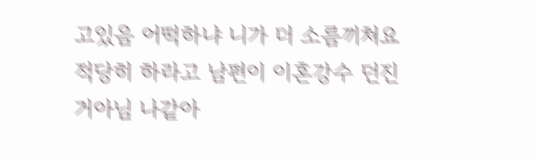고있음 어떡하냐 니가 더 소름끼쳐요 적당히 하라고 남편이 이혼강수 던진거아님 나같아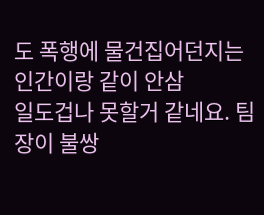도 폭행에 물건집어던지는 인간이랑 같이 안삼
일도겁나 못할거 같네요. 팀장이 불쌍